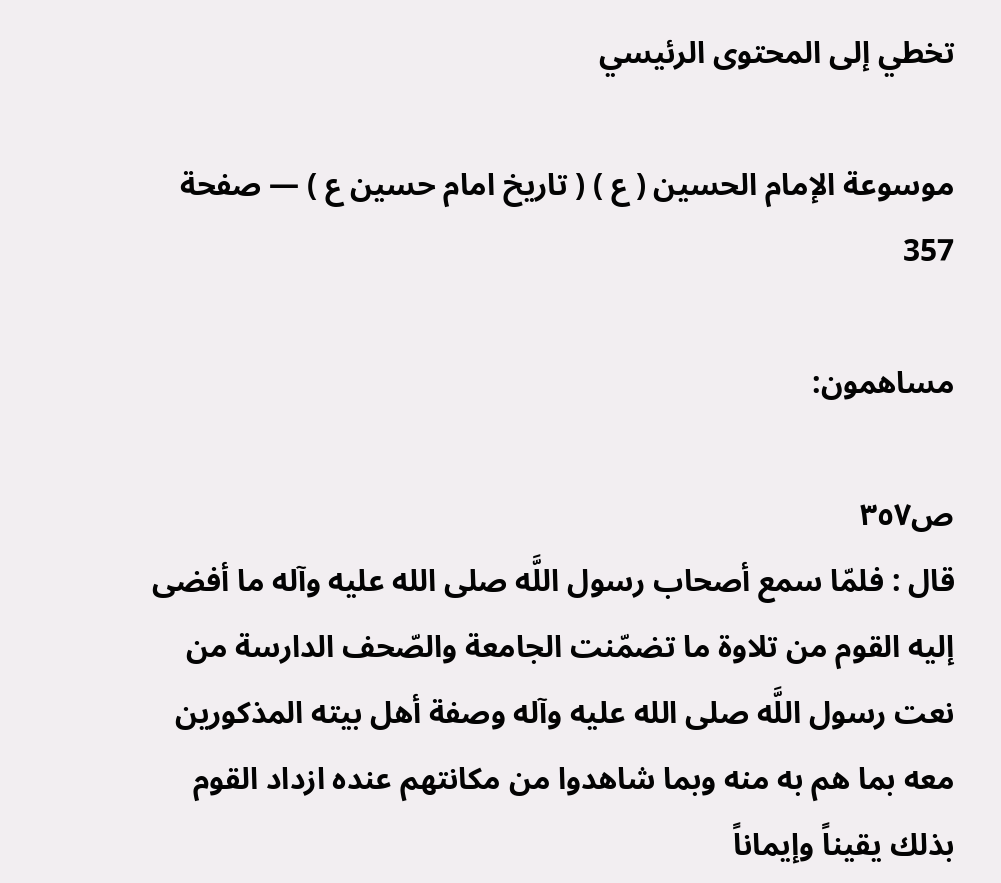تخطي إلى المحتوى الرئيسي

موسوعة الإمام الحسين ( ع ) ( تاريخ امام حسين ع ) — صفحة 357

مساهمون:

ص٣٥٧
قال : فلمّا سمع أصحاب رسول اللَّه صلى الله عليه وآله ما أفضى إليه القوم من تلاوة ما تضمّنت الجامعة والصّحف الدارسة من نعت رسول اللَّه صلى الله عليه وآله وصفة أهل بيته المذكورين معه بما هم به منه وبما شاهدوا من مكانتهم عنده ازداد القوم بذلك يقيناً وإيماناً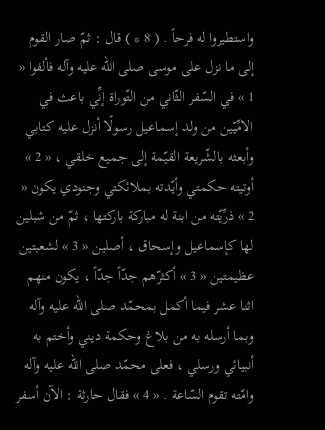واستطيروا له فرحاً . ( 8 * ) قال : ثمّ صار القوم إلى ما نزل على موسى صلى الله عليه وآله فألفوا « 1 » في السّفر الثّاني من التّوراة إنِّي باعث في الامِّيّين من ولد إسماعيل رسولًا أنزل عليه كتابي وأبعثه بالشّريعة القيّمة إلى جميع خلقي ، « 2 » أوتيته حكمتي وأيّدته بملائكتي وجنودي يكون « 2 » ذرِّيّته من ابنة له مباركة باركتها ، ثمّ من شبلين لها كإسماعيل وإسحاق ، أصلين « 3 » لشعبتين عظيمتين « 3 » أكثرّهم جدّاً جدّاً ، يكون منهم اثنا عشر فيما أكمل بمحمّد صلى الله عليه وآله وبما أرسله به من بلاغ وحكمة ديني وأختم به أنبيائي ورسلي ، فعلى محمّد صلى الله عليه وآله وامّته تقوم السّاعة . « 4 » فقال حارثة : الآن أسفر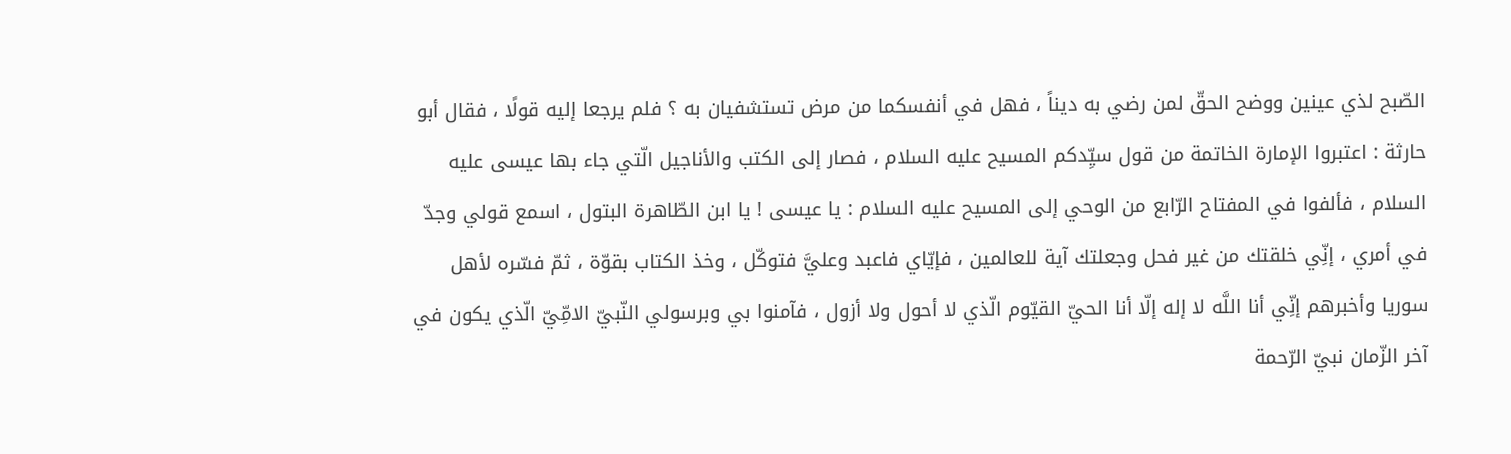الصّبح لذي عينين ووضح الحقّ لمن رضي به ديناً ، فهل في أنفسكما من مرض تستشفيان به ؟ فلم يرجعا إليه قولًا ، فقال أبو حارثة : اعتبروا الإمارة الخاتمة من قول سيِّدكم المسيح عليه السلام ، فصار إلى الكتب والأناجيل الّتي جاء بها عيسى عليه السلام ، فألفوا في المفتاح الرّابع من الوحي إلى المسيح عليه السلام : يا عيسى ! يا ابن الطّاهرة البتول ، اسمع قولي وجدّ في أمري ، إنِّي خلقتك من غير فحل وجعلتك آية للعالمين ، فإيّاي فاعبد وعليَّ فتوكّل ، وخذ الكتاب بقوّة ، ثمّ فسّره لأهل سوريا وأخبرهم إنِّي أنا اللَّه لا إله إلّا أنا الحيّ القيّوم الّذي لا أحول ولا أزول ، فآمنوا بي وبرسولي النّبيّ الامِّيّ الّذي يكون في آخر الزّمان نبيّ الرّحمة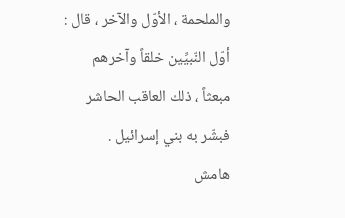والملحمة ، الأوّل والآخر ، قال : أوّل النّبيِّين خلقاً وآخرهم مبعثاً ، ذلك العاقب الحاشر فبشّر به بني إسرائيل .
هامش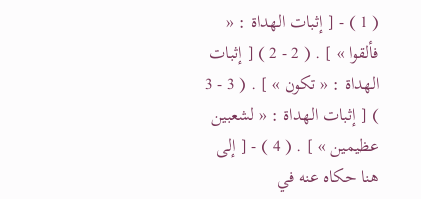( 1 ) - [ إثبات الهداة : « فألقوا » ] . ( 2 - 2 ) [ إثبات الهداة : « تكون » ] . ( 3 - 3 ) [ إثبات الهداة : « لشعبين عظيمين » ] . ( 4 ) - [ إلى هنا حكاه عنه في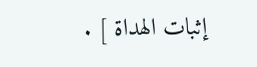إثبات الهداة ] .